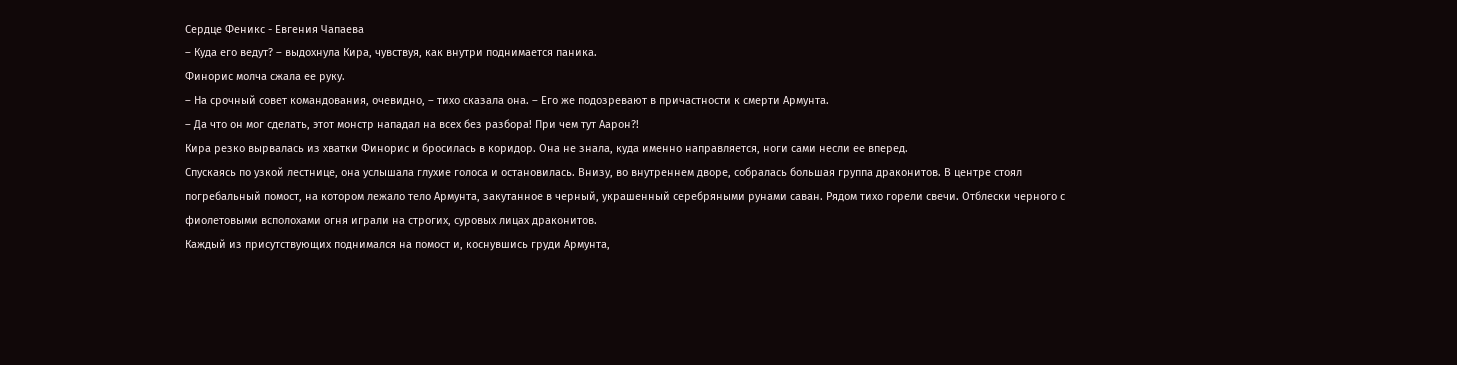Сердце Феникс - Евгения Чапаева
– Куда его ведут? – выдохнула Кира, чувствуя, как внутри поднимается паника.
Финорис молча сжала ее руку.
– На срочный совет командования, очевидно, – тихо сказала она. – Его же подозревают в причастности к смерти Армунта.
– Да что он мог сделать, этот монстр нападал на всех без разбора! При чем тут Аарон?!
Кира резко вырвалась из хватки Финорис и бросилась в коридор. Она не знала, куда именно направляется, ноги сами несли ее вперед.
Спускаясь по узкой лестнице, она услышала глухие голоса и остановилась. Внизу, во внутреннем дворе, собралась большая группа драконитов. В центре стоял погребальный помост, на котором лежало тело Армунта, закутанное в черный, украшенный серебряными рунами саван. Рядом тихо горели свечи. Отблески черного с фиолетовыми всполохами огня играли на строгих, суровых лицах драконитов.
Каждый из присутствующих поднимался на помост и, коснувшись груди Армунта,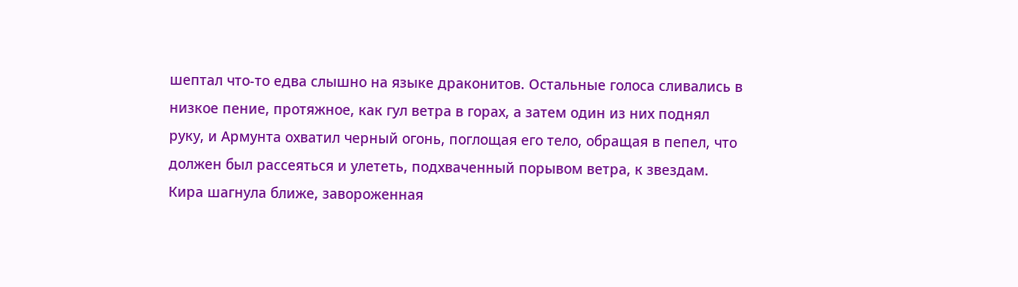шептал что-то едва слышно на языке драконитов. Остальные голоса сливались в низкое пение, протяжное, как гул ветра в горах, а затем один из них поднял руку, и Армунта охватил черный огонь, поглощая его тело, обращая в пепел, что должен был рассеяться и улететь, подхваченный порывом ветра, к звездам.
Кира шагнула ближе, завороженная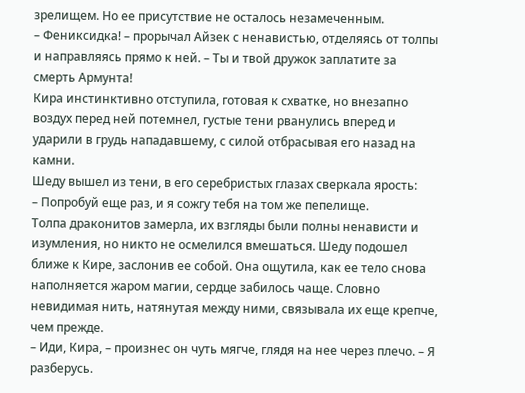зрелищем. Но ее присутствие не осталось незамеченным.
– Фениксидка! – прорычал Айзек с ненавистью, отделяясь от толпы и направляясь прямо к ней. – Ты и твой дружок заплатите за смерть Армунта!
Кира инстинктивно отступила, готовая к схватке, но внезапно воздух перед ней потемнел, густые тени рванулись вперед и ударили в грудь нападавшему, с силой отбрасывая его назад на камни.
Шеду вышел из тени, в его серебристых глазах сверкала ярость:
– Попробуй еще раз, и я сожгу тебя на том же пепелище.
Толпа драконитов замерла, их взгляды были полны ненависти и изумления, но никто не осмелился вмешаться. Шеду подошел ближе к Кире, заслонив ее собой. Она ощутила, как ее тело снова наполняется жаром магии, сердце забилось чаще. Словно невидимая нить, натянутая между ними, связывала их еще крепче, чем прежде.
– Иди, Кира, – произнес он чуть мягче, глядя на нее через плечо. – Я разберусь.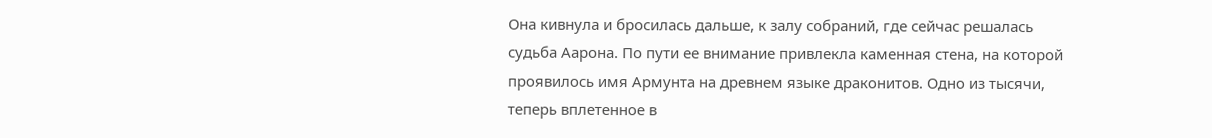Она кивнула и бросилась дальше, к залу собраний, где сейчас решалась судьба Аарона. По пути ее внимание привлекла каменная стена, на которой проявилось имя Армунта на древнем языке драконитов. Одно из тысячи, теперь вплетенное в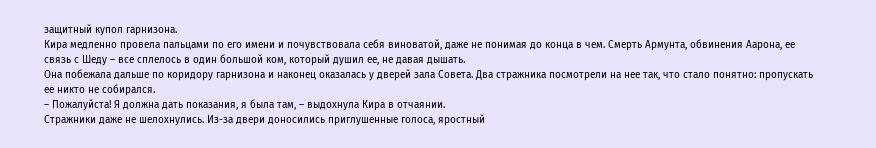защитный купол гарнизона.
Кира медленно провела пальцами по его имени и почувствовала себя виноватой, даже не понимая до конца в чем. Смерть Армунта, обвинения Аарона, ее связь с Шеду – все сплелось в один большой ком, который душил ее, не давая дышать.
Она побежала дальше по коридору гарнизона и наконец оказалась у дверей зала Совета. Два стражника посмотрели на нее так, что стало понятно: пропускать ее никто не собирался.
– Пожалуйста! Я должна дать показания, я была там, – выдохнула Кира в отчаянии.
Стражники даже не шелохнулись. Из-за двери доносились приглушенные голоса, яростный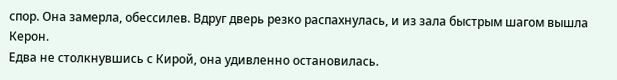спор. Она замерла, обессилев. Вдруг дверь резко распахнулась, и из зала быстрым шагом вышла Керон.
Едва не столкнувшись с Кирой, она удивленно остановилась.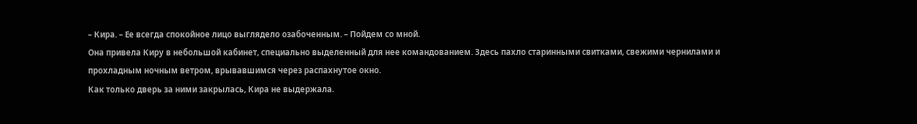– Кира. – Ее всегда спокойное лицо выглядело озабоченным. – Пойдем со мной.
Она привела Киру в небольшой кабинет, специально выделенный для нее командованием. Здесь пахло старинными свитками, свежими чернилами и прохладным ночным ветром, врывавшимся через распахнутое окно.
Как только дверь за ними закрылась, Кира не выдержала.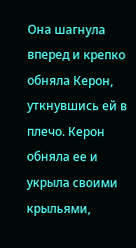Она шагнула вперед и крепко обняла Керон, уткнувшись ей в плечо. Керон обняла ее и укрыла своими крыльями,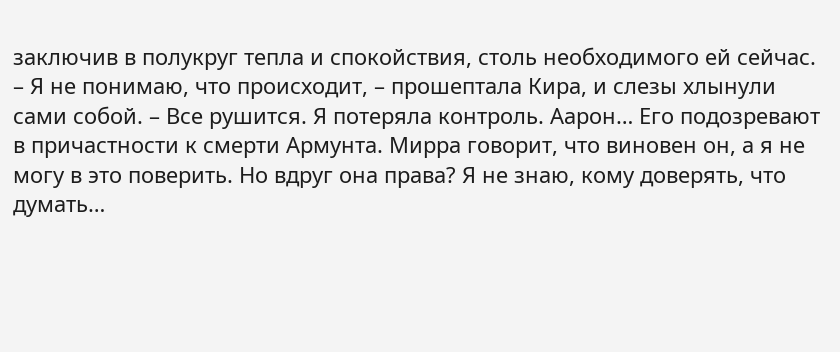заключив в полукруг тепла и спокойствия, столь необходимого ей сейчас.
– Я не понимаю, что происходит, – прошептала Кира, и слезы хлынули сами собой. – Все рушится. Я потеряла контроль. Аарон… Его подозревают в причастности к смерти Армунта. Мирра говорит, что виновен он, а я не могу в это поверить. Но вдруг она права? Я не знаю, кому доверять, что думать…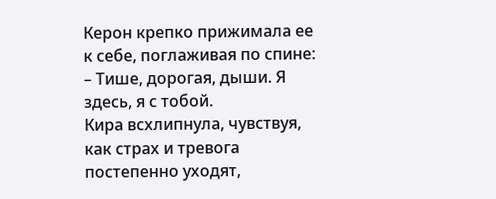Керон крепко прижимала ее к себе, поглаживая по спине:
– Тише, дорогая, дыши. Я здесь, я с тобой.
Кира всхлипнула, чувствуя, как страх и тревога постепенно уходят,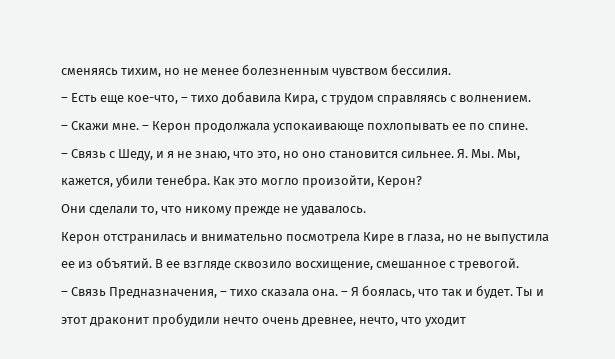сменяясь тихим, но не менее болезненным чувством бессилия.
– Есть еще кое-что, – тихо добавила Кира, с трудом справляясь с волнением.
– Скажи мне. – Керон продолжала успокаивающе похлопывать ее по спине.
– Связь с Шеду, и я не знаю, что это, но оно становится сильнее. Я. Мы. Мы, кажется, убили тенебра. Как это могло произойти, Керон?
Они сделали то, что никому прежде не удавалось.
Керон отстранилась и внимательно посмотрела Кире в глаза, но не выпустила ее из объятий. В ее взгляде сквозило восхищение, смешанное с тревогой.
– Связь Предназначения, – тихо сказала она. – Я боялась, что так и будет. Ты и этот драконит пробудили нечто очень древнее, нечто, что уходит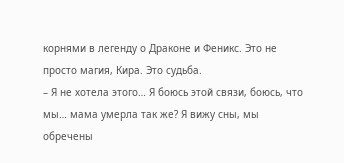корнями в легенду о Драконе и Феникс. Это не просто магия, Кира. Это судьба.
– Я не хотела этого… Я боюсь этой связи, боюсь, что мы… мама умерла так же? Я вижу сны, мы обречены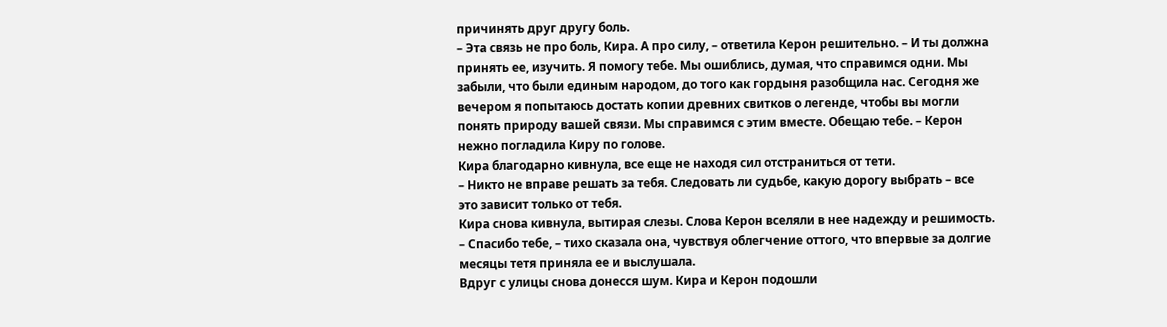причинять друг другу боль.
– Эта связь не про боль, Кира. А про силу, – ответила Керон решительно. – И ты должна принять ее, изучить. Я помогу тебе. Мы ошиблись, думая, что справимся одни. Мы забыли, что были единым народом, до того как гордыня разобщила нас. Сегодня же вечером я попытаюсь достать копии древних свитков о легенде, чтобы вы могли понять природу вашей связи. Мы справимся с этим вместе. Обещаю тебе. – Керон нежно погладила Киру по голове.
Кира благодарно кивнула, все еще не находя сил отстраниться от тети.
– Никто не вправе решать за тебя. Следовать ли судьбе, какую дорогу выбрать – все это зависит только от тебя.
Кира снова кивнула, вытирая слезы. Слова Керон вселяли в нее надежду и решимость.
– Спасибо тебе, – тихо сказала она, чувствуя облегчение оттого, что впервые за долгие месяцы тетя приняла ее и выслушала.
Вдруг с улицы снова донесся шум. Кира и Керон подошли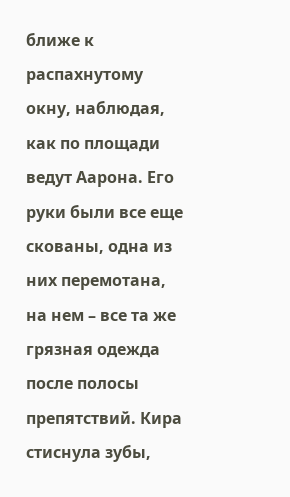ближе к распахнутому окну, наблюдая, как по площади ведут Аарона. Его руки были все еще скованы, одна из них перемотана, на нем – все та же грязная одежда после полосы препятствий. Кира стиснула зубы,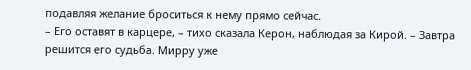подавляя желание броситься к нему прямо сейчас.
– Его оставят в карцере, – тихо сказала Керон, наблюдая за Кирой. – Завтра решится его судьба. Мирру уже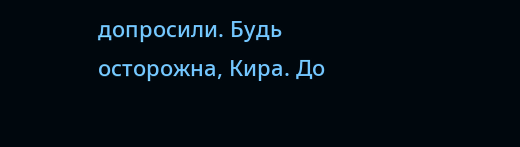допросили. Будь осторожна, Кира. До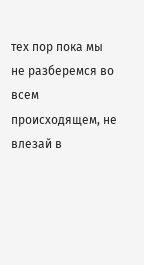тех пор пока мы не разберемся во всем происходящем, не влезай в